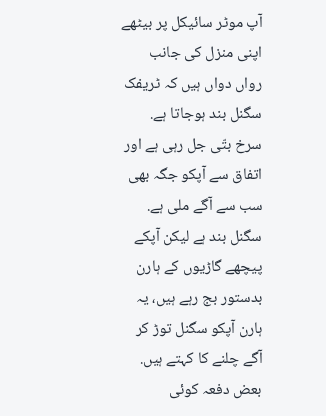آپ موٹر سائیکل پر بیٹھے اپنی منزل کی جانب رواں دواں ہیں کہ ٹریفک سگنل بند ہوجاتا ہے. سرخ بتّی جل رہی ہے اور اتفاق سے آپکو جگہ بھی سب سے آگے ملی ہے. سگنل بند ہے لیکن آپکے پیچھے گاڑیوں کے ہارن بدستور بج رہے ہیں، یہ ہارن آپکو سگنل توڑ کر آگے چلنے کا کہتے ہیں. بعض دفعہ کوئی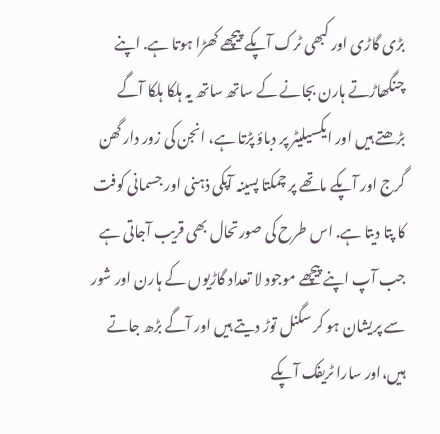بڑی گاڑی اور کبھی ٹرک آپکے پیچھے کھڑا ہوتا ہے. اپنے چنگھاڑتے ہارن بجانے کے ساتھ ساتھ یہ ہلکا ہلکا آگے بڑھتے ہیں اور ایکسیلیٹر پر دباؤ پڑتا ہے، انجن کی زور دار گھن گرج اور آپکے ماتھے پر چمکتا پسینہ آپکی ذہنی اور جسمانی کوفت کا پتا دیتا ہے. اس طرح کی صورتحال بھی قریب آجاتی ہے جب آپ اپنے پیچھے موجود لا تعداد گاڑیوں کے ہارن اور شور سے پریشان ہو کر سگنل توڑ دیتے ہیں اور آگے بڑھ جاتے ہیں،اور سارا ٹریفک آپکے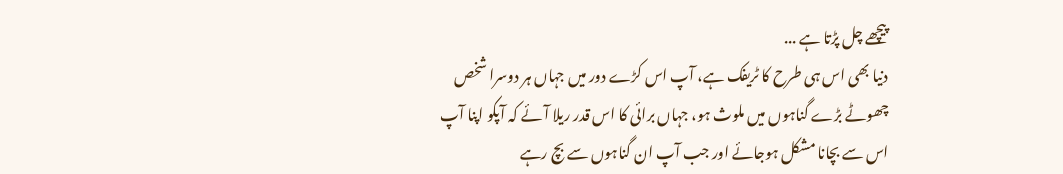پیچھے چل پڑتا ہے ...
دنیا بھی اس ہی طرح کا ٹریفک ہے، آپ اس کڑے دور میں جہاں ہر دوسرا شخص چھوٹے بڑے گناہوں میں ملوث ہو، جہاں برائی کا اس قدر ریلا آئے کہ آپکو اپنا آپ اس سے بچانا مشکل ہوجائے اور جب آپ ان گناہوں سے بچ رہے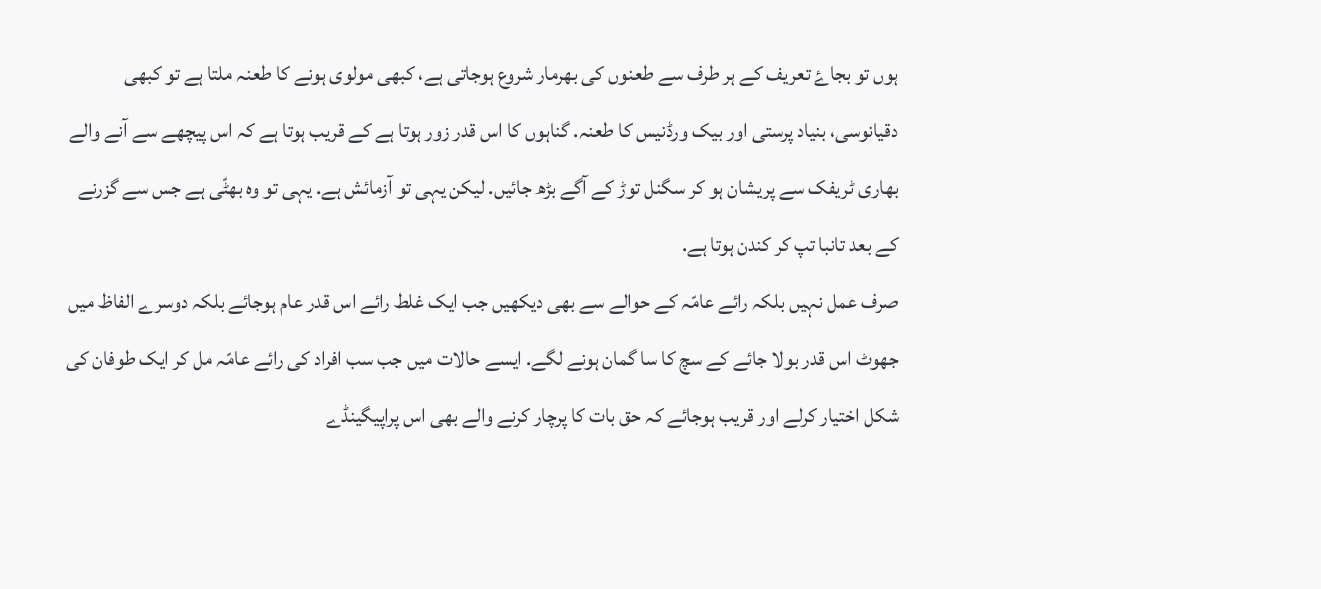ہوں تو بجاۓ تعریف کے ہر طرف سے طعنوں کی بھرمار شروع ہوجاتی ہے، کبھی مولوی ہونے کا طعنہ ملتا ہے تو کبھی دقیانوسی، بنیاد پرستی اور بیک ورڈنیس کا طعنہ. گناہوں کا اس قدر زور ہوتا ہے کے قریب ہوتا ہے کہ اس پیچھے سے آنے والے بھاری ٹریفک سے پریشان ہو کر سگنل توڑ کے آگے بڑھ جائیں. لیکن یہی تو آزمائش ہے. یہی تو وہ بھٹّی ہے جس سے گزرنے کے بعد تانبا تپ کر کندن ہوتا ہے.
صرف عمل نہیں بلکہ رائے عامّہ کے حوالے سے بھی دیکھیں جب ایک غلط رائے اس قدر عام ہوجائے بلکہ دوسرے الفاظ میں جھوٹ اس قدر بولا جائے کے سچ کا سا گمان ہونے لگے. ایسے حالات میں جب سب افراد کی رائے عامّہ مل کر ایک طوفان کی شکل اختیار کرلے اور قریب ہوجائے کہ حق بات کا پرچار کرنے والے بھی اس پراپیگینڈے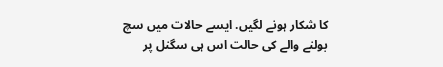کا شکار ہونے لگیں. ایسے حالات میں سچ بولنے والے کی حالت اس ہی سگنل پر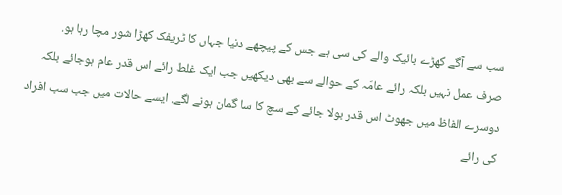سب سے آگے کھڑے بائیک والے کی سی ہے جس کے پیچھے دنیا جہاں کا ٹریفک کھڑا شور مچا رہا ہو.
صرف عمل نہیں بلکہ رائے عامّہ کے حوالے سے بھی دیکھیں جب ایک غلط رائے اس قدر عام ہوجائے بلکہ دوسرے الفاظ میں جھوٹ اس قدر بولا جائے کے سچ کا سا گمان ہونے لگے. ایسے حالات میں جب سب افراد کی رائے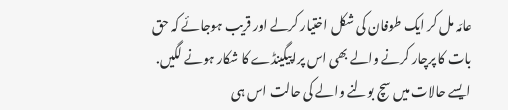عامّہ مل کر ایک طوفان کی شکل اختیار کرلے اور قریب ہوجائے کہ حق بات کا پرچار کرنے والے بھی اس پراپیگینڈے کا شکار ہونے لگیں. ایسے حالات میں سچ بولنے والے کی حالت اس ہی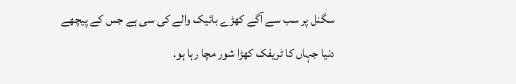سگنل پر سب سے آگے کھڑے بائیک والے کی سی ہے جس کے پیچھے دنیا جہاں کا ٹریفک کھڑا شور مچا رہا ہو.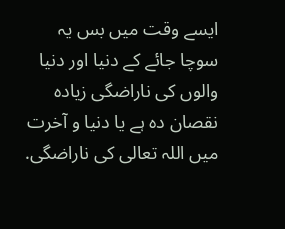ایسے وقت میں بس یہ سوچا جائے کے دنیا اور دنیا والوں کی ناراضگی زیادہ نقصان دہ ہے یا دنیا و آخرت میں اللہ تعالی کی ناراضگی.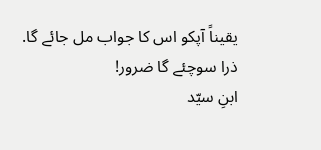یقیناً آپکو اس کا جواب مل جائے گا.
ذرا سوچئے گا ضرور!
ابنِ سیّد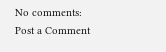No comments:
Post a Comment